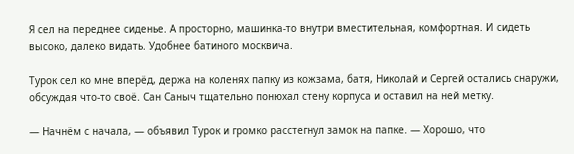Я сел на переднее сиденье. А просторно, машинка-то внутри вместительная, комфортная. И сидеть высоко, далеко видать. Удобнее батиного москвича.

Турок сел ко мне вперёд, держа на коленях папку из кожзама, батя, Николай и Сергей остались снаружи, обсуждая что-то своё. Сан Саныч тщательно понюхал стену корпуса и оставил на ней метку.

— Начнём с начала, — объявил Турок и громко расстегнул замок на папке. — Хорошо, что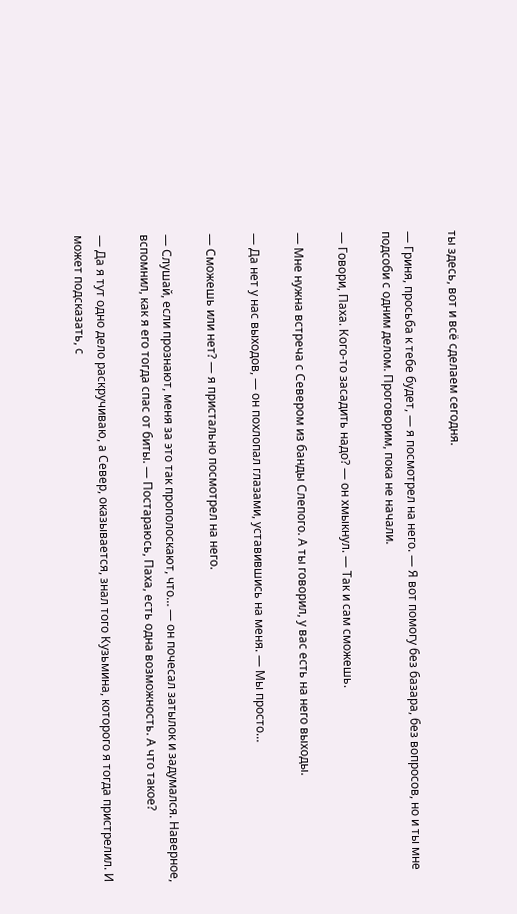ты здесь, вот и всё сделаем сегодня.

— Гриня, просьба к тебе будет, — я посмотрел на него. — Я вот помогу без базара, без вопросов, но и ты мне подсоби с одним делом. Проговорим, пока не начали.

— Говори, Паха. Кого-то засадить надо? — он хмыкнул. — Так и сам сможешь.

— Мне нужна встреча с Севером из банды Слепого. А ты говорил, у вас есть на него выходы.

— Да нет у нас выходов, — он похлопал глазами, уставившись на меня. — Мы просто…

— Сможешь или нет? — я пристально посмотрел на него.

— Слушай, если прознают, меня за это так прополоскают, что… — он почесал затылок и задумался. Наверное, вспомнил, как я его тогда спас от биты. — Постараюсь, Паха, есть одна возможность. А что такое?

— Да я тут одно дело раскручиваю, а Север, оказывается, знал того Кузьмина, которого я тогда пристрелил. И может подсказать, с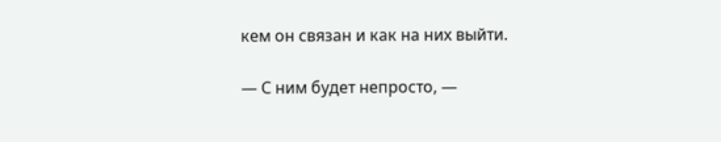кем он связан и как на них выйти.

— С ним будет непросто, —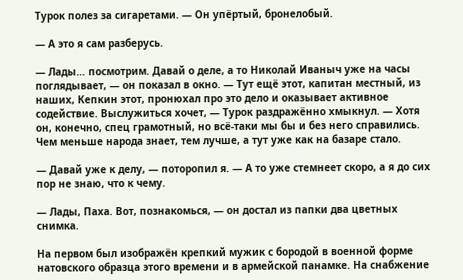Турок полез за сигаретами. — Он упёртый, бронелобый.

— А это я сам разберусь.

— Лады… посмотрим. Давай о деле, а то Николай Иваныч уже на часы поглядывает, — он показал в окно. — Тут ещё этот, капитан местный, из наших, Кепкин этот, пронюхал про это дело и оказывает активное содействие. Выслужиться хочет, — Турок раздражённо хмыкнул. — Хотя он, конечно, спец грамотный, но всё-таки мы бы и без него справились. Чем меньше народа знает, тем лучше, а тут уже как на базаре стало.

— Давай уже к делу, — поторопил я. — А то уже стемнеет скоро, а я до сих пор не знаю, что к чему.

— Лады, Паха. Вот, познакомься, — он достал из папки два цветных снимка.

На первом был изображён крепкий мужик с бородой в военной форме натовского образца этого времени и в армейской панамке. На снабжение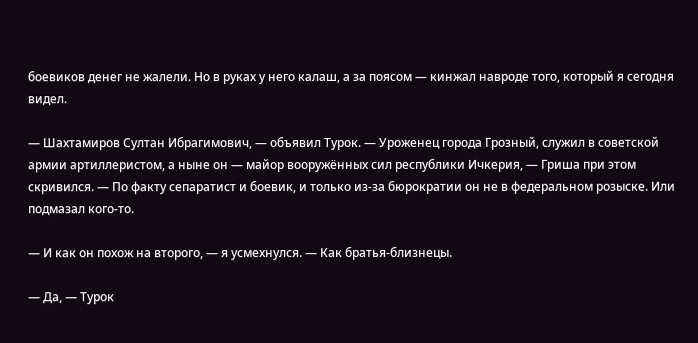боевиков денег не жалели. Но в руках у него калаш, а за поясом — кинжал навроде того, который я сегодня видел.

— Шахтамиров Султан Ибрагимович, — объявил Турок. — Уроженец города Грозный, служил в советской армии артиллеристом, а ныне он — майор вооружённых сил республики Ичкерия, — Гриша при этом скривился. — По факту сепаратист и боевик, и только из-за бюрократии он не в федеральном розыске. Или подмазал кого-то.

— И как он похож на второго, — я усмехнулся. — Как братья-близнецы.

— Да, — Турок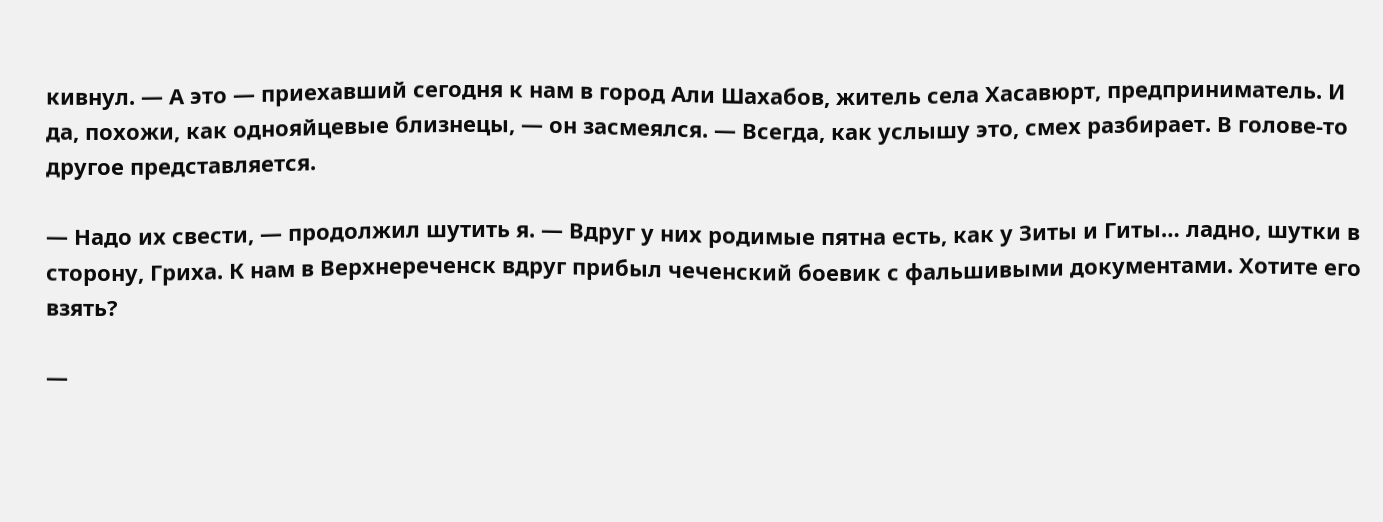кивнул. — А это — приехавший сегодня к нам в город Али Шахабов, житель села Хасавюрт, предприниматель. И да, похожи, как однояйцевые близнецы, — он засмеялся. — Всегда, как услышу это, смех разбирает. В голове-то другое представляется.

— Надо их свести, — продолжил шутить я. — Вдруг у них родимые пятна есть, как у Зиты и Гиты… ладно, шутки в сторону, Гриха. К нам в Верхнереченск вдруг прибыл чеченский боевик с фальшивыми документами. Хотите его взять?

—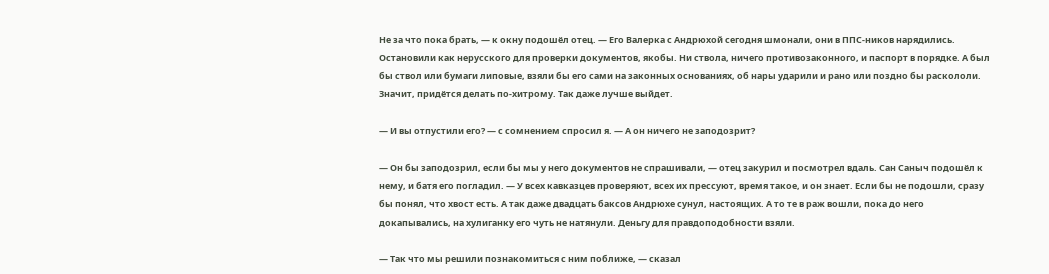Не за что пока брать, — к окну подошёл отец. — Его Валерка с Андрюхой сегодня шмонали, они в ППС-ников нарядились. Остановили как нерусского для проверки документов, якобы. Ни ствола, ничего противозаконного, и паспорт в порядке. А был бы ствол или бумаги липовые, взяли бы его сами на законных основаниях, об нары ударили и рано или поздно бы раскололи. Значит, придётся делать по-хитрому. Так даже лучше выйдет.

— И вы отпустили его? — с сомнением спросил я. — А он ничего не заподозрит?

— Он бы заподозрил, если бы мы у него документов не спрашивали, — отец закурил и посмотрел вдаль. Сан Саныч подошёл к нему, и батя его погладил. — У всех кавказцев проверяют, всех их прессуют, время такое, и он знает. Если бы не подошли, сразу бы понял, что хвост есть. А так даже двадцать баксов Андрюхе сунул, настоящих. А то те в раж вошли, пока до него докапывались, на хулиганку его чуть не натянули. Деньгу для правдоподобности взяли.

— Так что мы решили познакомиться с ним поближе, — сказал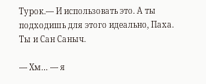Турок.— И использовать это. А ты подходишь для этого идеально, Паха. Ты и Сан Саныч.

— Хм… — я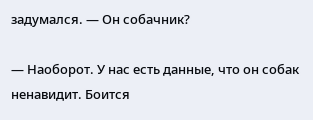задумался. — Он собачник?

— Наоборот. У нас есть данные, что он собак ненавидит. Боится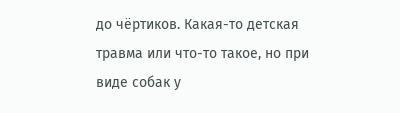до чёртиков. Какая-то детская травма или что-то такое, но при виде собак у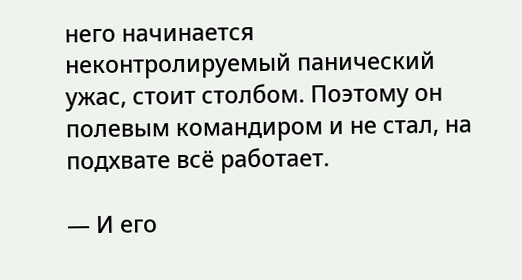него начинается неконтролируемый панический ужас, стоит столбом. Поэтому он полевым командиром и не стал, на подхвате всё работает.

— И его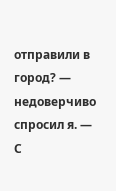отправили в город? — недоверчиво спросил я. — С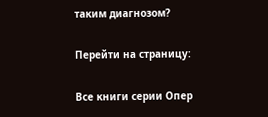таким диагнозом?

Перейти на страницу:

Все книги серии Опер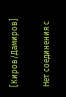[Киров/Дамиров]

Нет соединения с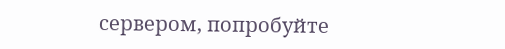сервером, попробуйте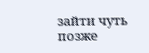зайти чуть позже